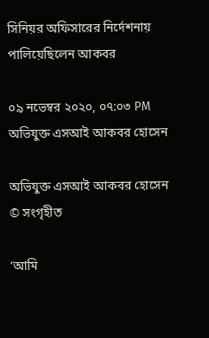সিনিয়র অফিসারের নির্দেশনায় পালিয়েছিলেন আকবর

০৯ নভেম্বর ২০২০, ০৭:০৩ PM
অভিযুক্ত এসআই আকবর হোসেন

অভিযুক্ত এসআই আকবর হোসেন © সংগৃহীত

‘আমি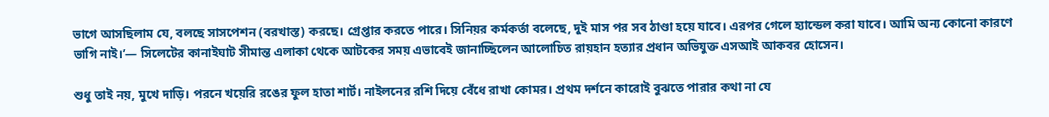ভাগে আসছিলাম যে, বলছে সাসপেশন (বরখাস্ত) করছে। গ্রেপ্তার করতে পারে। সিনিয়র কর্মকর্তা বলেছে, দুই মাস পর সব ঠাণ্ডা হয়ে যাবে। এরপর গেলে হ্যান্ডেল করা যাবে। আমি অন্য কোনো কারণে ভাগি নাই।’— সিলেটের কানাইঘাট সীমান্ত এলাকা থেকে আটকের সময় এভাবেই জানাচ্ছিলেন আলোচিত রায়হান হত্যার প্রধান অভিযুক্ত এসআই আকবর হোসেন।

শুধু তাই নয়, মুখে দাড়ি। পরনে খয়েরি রঙের ফুল হাতা শার্ট। নাইলনের রশি দিয়ে বেঁধে রাখা কোমর। প্রথম দর্শনে কারোই বুঝতে পারার কথা না যে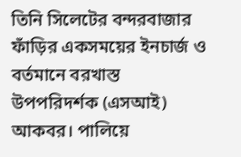তিনি সিলেটের বন্দরবাজার ফাঁড়ির একসময়ের ইনচার্জ ও বর্তমানে বরখাস্ত উপপরিদর্শক (এসআই) আকবর। পালিয়ে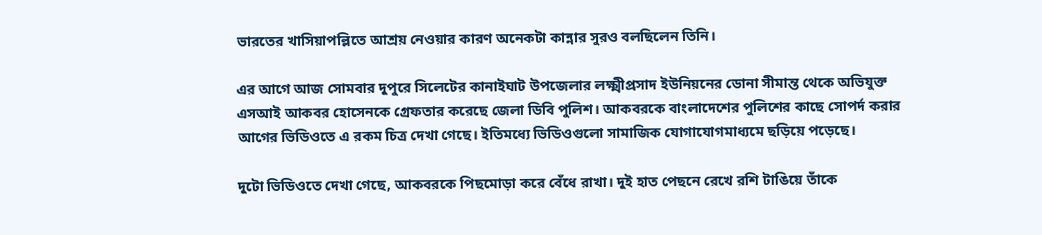ভারতের খাসিয়াপল্লিতে আশ্রয় নেওয়ার কারণ অনেকটা কান্নার সুরও বলছিলেন তিনি।

এর আগে আজ সোমবার দুপুরে সিলেটের কানাইঘাট উপজেলার লক্ষ্মীপ্রসাদ ইউনিয়নের ডোনা সীমান্ত থেকে অভিযুক্ত এসআই আকবর হোসেনকে গ্রেফতার করেছে জেলা ডিবি পুলিশ। আকবরকে বাংলাদেশের পুলিশের কাছে সোপর্দ করার আগের ভিডিওতে এ রকম চিত্র দেখা গেছে। ইতিমধ্যে ভিডিওগুলো সামাজিক যোগাযোগমাধ্যমে ছড়িয়ে পড়েছে।

দুটো ভিডিওতে দেখা গেছে, আকবরকে পিছমোড়া করে বেঁধে রাখা। দুই হাত পেছনে রেখে রশি টাঙিয়ে তাঁকে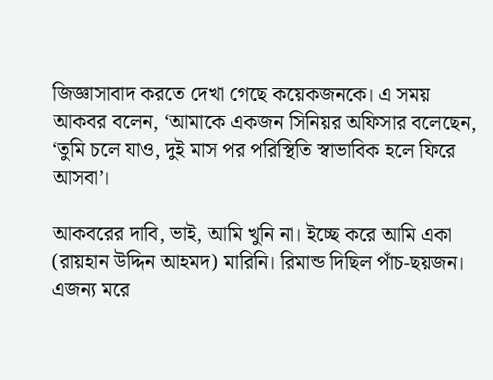জিজ্ঞাসাবাদ করতে দেখা গেছে কয়েকজনকে। এ সময় আকবর বলেন, ‘আমাকে একজন সিনিয়র অফিসার বলেছেন, ‘তুমি চলে যাও, দুই মাস পর পরিস্থিতি স্বাভাবিক হলে ফিরে আসবা’।

আকবরের দাবি, ভাই, আমি খুনি না। ইচ্ছে করে আমি একা (রায়হান উদ্দিন আহমদ) মারিনি। রিমান্ড দিছিল পাঁচ-ছয়জন। এজন্য মরে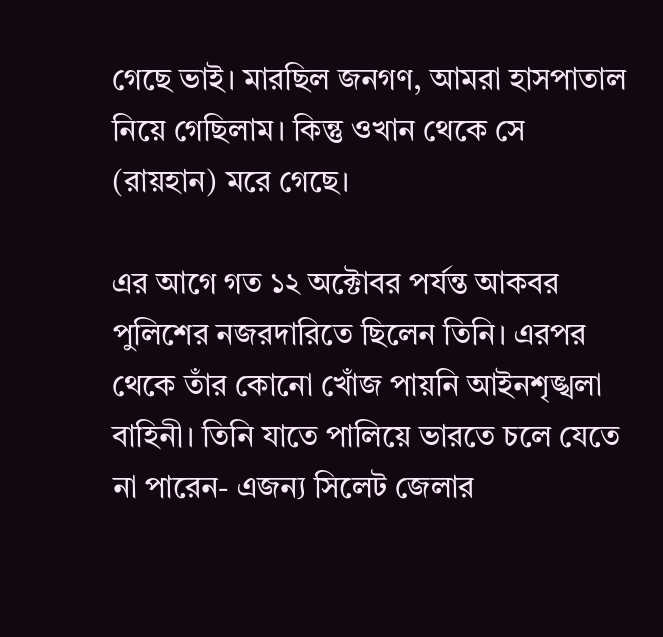গেছে ভাই। মারছিল জনগণ, আমরা হাসপাতাল নিয়ে গেছিলাম। কিন্তু ওখান থেকে সে (রায়হান) মরে গেছে।

এর আগে গত ১২ অক্টোবর পর্যন্ত আকবর পুলিশের নজরদারিতে ছিলেন তিনি। এরপর থেকে তাঁর কোনো খোঁজ পায়নি আইনশৃঙ্খলা বাহিনী। তিনি যাতে পালিয়ে ভারতে চলে যেতে না পারেন- এজন্য সিলেট জেলার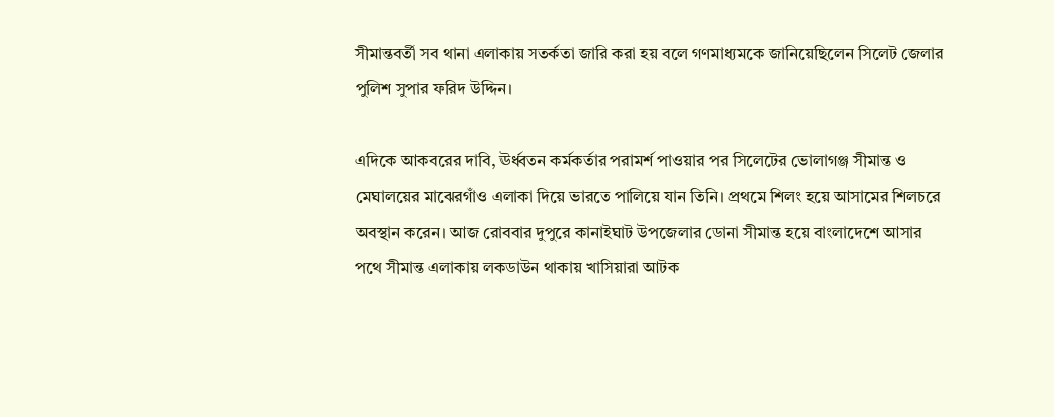সীমান্তবর্তী সব থানা এলাকায় সতর্কতা জারি করা হয় বলে গণমাধ্যমকে জানিয়েছিলেন সিলেট জেলার পুলিশ সুপার ফরিদ উদ্দিন।

এদিকে আকবরের দাবি, ঊর্ধ্বতন কর্মকর্তার পরামর্শ পাওয়ার পর সিলেটের ভোলাগঞ্জ সীমান্ত ও মেঘালয়ের মাঝেরগাঁও এলাকা দিয়ে ভারতে পালিয়ে যান তিনি। প্রথমে শিলং হয়ে আসামের শিলচরে অবস্থান করেন। আজ রোববার দুপুরে কানাইঘাট উপজেলার ডোনা সীমান্ত হয়ে বাংলাদেশে আসার পথে সীমান্ত এলাকায় লকডাউন থাকায় খাসিয়ারা আটক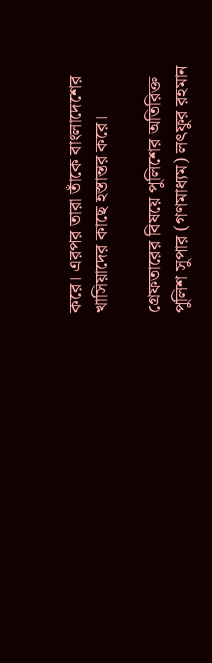করে। এরপর তারা তাঁকে বাংলাদেশের খাসিয়াদের কাছে হস্তান্তর করে।

গ্রেফতারের বিষয়ে পুলিশের অতিরিক্ত পুলিশ সুপার (গণমাধ্যম) লৎফুর রহমান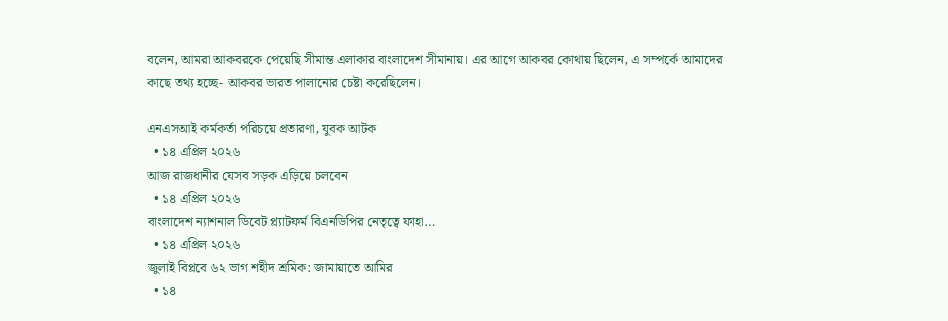বলেন, আমরা আকবরকে পেয়েছি সীমান্ত এলাকার বাংলাদেশ সীমানায়। এর আগে আকবর কোথায় ছিলেন, এ সম্পর্কে আমাদের কাছে তথ্য হচ্ছে- আকবর ভারত পালানোর চেষ্টা করেছিলেন।

এনএসআই কর্মকর্তা পরিচয়ে প্রতারণা, যুবক আটক
  • ১৪ এপ্রিল ২০২৬
আজ রাজধানীর যেসব সড়ক এড়িয়ে চলবেন
  • ১৪ এপ্রিল ২০২৬
বাংলাদেশ ন্যাশনাল ডিবেট প্ল্যাটফর্ম বিএনডিপির নেতৃত্বে ফাহা…
  • ১৪ এপ্রিল ২০২৬
জুলাই বিপ্লবে ৬২ ভাগ শহীদ শ্রমিক: জামায়াতে আমির
  • ১৪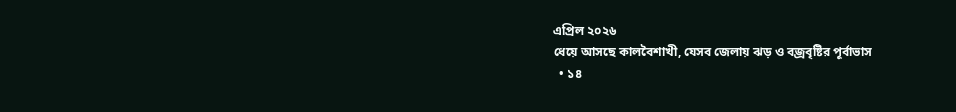এপ্রিল ২০২৬
ধেয়ে আসছে কালবৈশাখী, যেসব জেলায় ঝড় ও বজ্রবৃষ্টির পূর্বাভাস
  • ১৪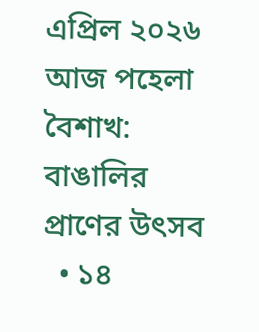এপ্রিল ২০২৬
আজ পহেলা বৈশাখ: বাঙালির প্রাণের উৎসব
  • ১৪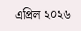এপ্রিল ২০২৬